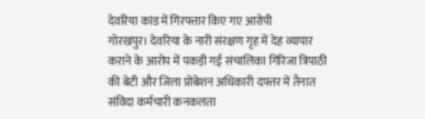देवरिया कांड में गिरफ्तार किए गए आरोपी
गोरखपुर। देवरिया के नारी संरक्षण गृह में देह व्यापार कराने के आरोप में पकड़ी गई संचालिका गिरिजा त्रिपाठी की बेटी और जिला प्रोबेशन अधिकारी दफ्तर में तैनात संविदा कर्मचारी कनकलता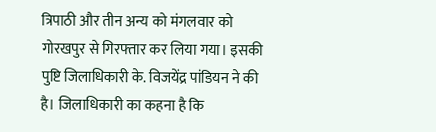त्रिपाठी और तीन अन्य को मंगलवार को गोरखपुर से गिरफ्तार कर लिया गया। इसकी पुष्टि जिलाधिकारी के. विजयेंद्र पांडियन ने की है। जिलाधिकारी का कहना है कि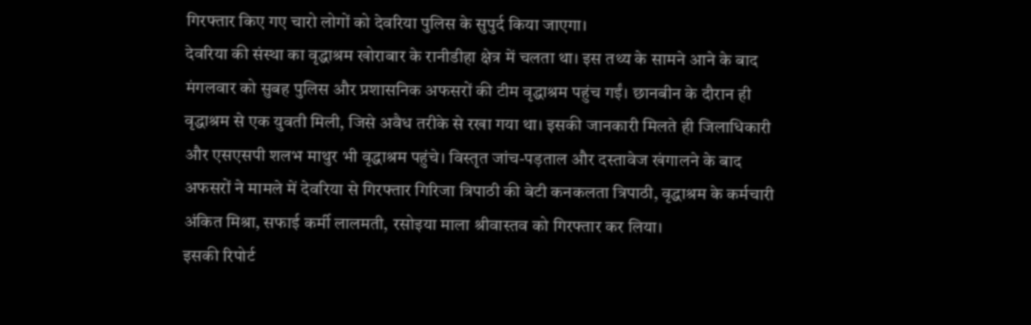गिरफ्तार किए गए चारो लोगों को देवरिया पुलिस के सुपुर्द किया जाएगा।
देवरिया की संस्था का वृद्धाश्रम खोराबार के रानीडीहा क्षेत्र में चलता था। इस तथ्य के सामने आने के बाद मंगलवार को सुबह पुलिस और प्रशासनिक अफसरों की टीम वृद्धाश्रम पहुंच गईं। छानबीन के दौरान ही वृद्धाश्रम से एक युवती मिली, जिसे अवैध तरीके से रखा गया था। इसकी जानकारी मिलते ही जिलाधिकारी और एसएसपी शलभ माथुर भी वृद्धाश्रम पहुंचे। विस्तृत जांच-पड़ताल और दस्तावेज खंगालने के बाद अफसरों ने मामले में देवरिया से गिरफ्तार गिरिजा त्रिपाठी की बेटी कनकलता त्रिपाठी, वृद्धाश्रम के कर्मचारी अंकित मिश्रा, सफाई कर्मी लालमती, रसोइया माला श्रीवास्तव को गिरफ्तार कर लिया।
इसकी रिपोर्ट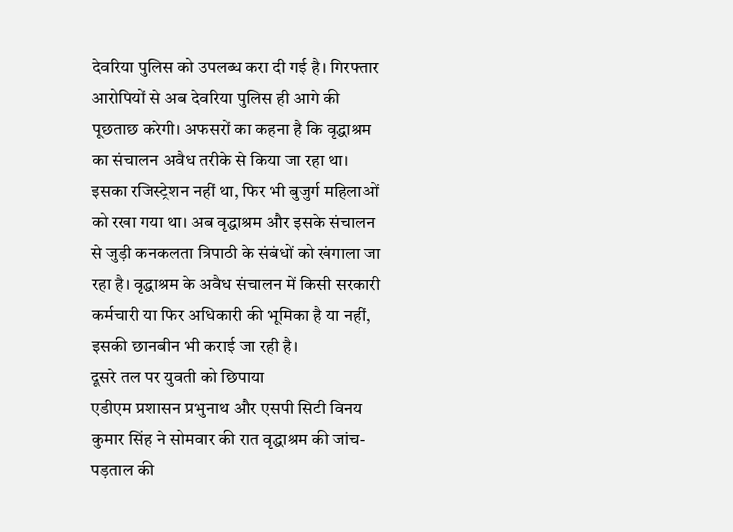देवरिया पुलिस को उपलब्ध करा दी गई है। गिरफ्तार आरोपियों से अब देवरिया पुलिस ही आगे की पूछताछ करेगी। अफसरों का कहना है कि वृद्धाश्रम का संचालन अवैध तरीके से किया जा रहा था। इसका रजिस्ट्रेशन नहीं था, फिर भी बुजुर्ग महिलाओं को रखा गया था। अब वृद्धाश्रम और इसके संचालन से जुड़ी कनकलता त्रिपाठी के संबंधों को खंगाला जा रहा है। वृद्धाश्रम के अवैध संचालन में किसी सरकारी कर्मचारी या फिर अधिकारी की भूमिका है या नहीं, इसकी छानबीन भी कराई जा रही है।
दूसरे तल पर युवती को छिपाया
एडीएम प्रशासन प्रभुनाथ और एसपी सिटी विनय कुमार सिंह ने सोमवार की रात वृद्धाश्रम की जांच-पड़ताल की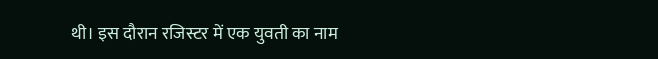थी। इस दौरान रजिस्टर में एक युवती का नाम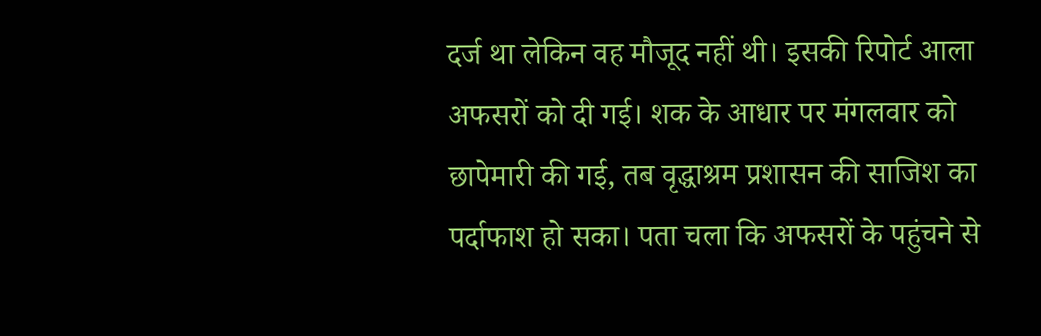दर्ज था लेकिन वह मौजूद नहीं थी। इसकी रिपोर्ट आला अफसरों को दी गई। शक के आधार पर मंगलवार को छापेमारी की गई, तब वृद्धाश्रम प्रशासन की साजिश का पर्दाफाश हो सका। पता चला कि अफसरों के पहुंचने से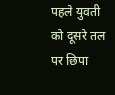पहले युवती को दूसरे तल पर छिपा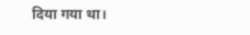दिया गया था।